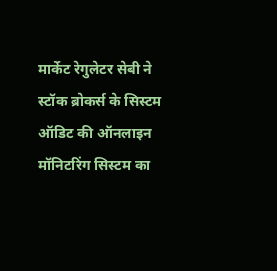मार्केट रेगुलेटर सेबी ने स्टॉक ब्रोकर्स के सिस्टम ऑडिट की ऑनलाइन मॉनिटरिंग सिस्टम का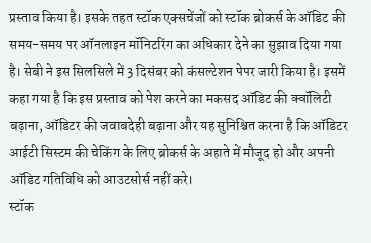प्रस्ताव किया है। इसके तहत स्टॉक एक्सचेंजों को स्टॉक ब्रोकर्स के ऑडिट की समय-समय पर ऑनलाइन मॉनिटरिंग का अधिकार देने का सुझाव दिया गया है। सेबी ने इस सिलसिले में 3 दिसंबर को कंसल्टेशन पेपर जारी किया है। इसमें कहा गया है कि इस प्रस्ताव को पेश करने का मकसद ऑडिट की क्वॉलिटी बढ़ाना, ऑडिटर की जवाबदेही बढ़ाना और यह सुनिश्चित करना है कि ऑडिटर आईटी सिस्टम की चेकिंग के लिए ब्रोकर्स के अहाते में मौजूद हो और अपनी ऑडिट गतिविधि को आउटसोर्स नहीं करे।
स्टॉक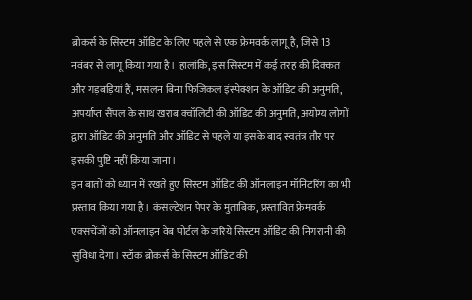ब्रोकर्स के सिस्टम ऑडिट के लिए पहले से एक फ्रेमवर्क लागू है, जिसे 13 नवंबर से लागू किया गया है। हालांकि, इस सिस्टम में कई तरह की दिक्कत और गड़बड़ियां हैं, मसलन बिना फिजिकल इंस्पेक्शन के ऑडिट की अनुमति, अपर्याप्त सैंपल के साथ खराब क्वॉलिटी की ऑडिट की अनुमति, अयोग्य लोगों द्वारा ऑडिट की अनुमति और ऑडिट से पहले या इसके बाद स्वतंत्र तौर पर इसकी पुष्टि नहीं किया जाना।
इन बातों को ध्यान में रखते हुए सिस्टम ऑडिट की ऑनलाइन मॉनिटरिंग का भी प्रस्ताव किया गया है। कंसल्टेशन पेपर के मुताबिक, प्रस्तावित फ्रेमवर्क एक्सचेंजों को ऑनलाइन वेब पोर्टल के जरिये सिस्टम ऑडिट की निगरानी की सुविधा देगा। स्टॉक ब्रोकर्स के सिस्टम ऑडिट की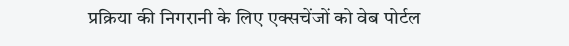प्रक्रिया की निगरानी के लिए एक्सचेंजों को वेब पोर्टल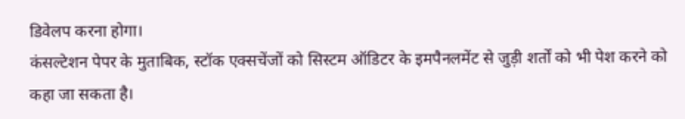डिवेलप करना होगा।
कंसल्टेशन पेपर के मुताबिक, स्टॉक एक्सचेंजों को सिस्टम ऑडिटर के इमपैनलमेंट से जुड़ी शर्तों को भी पेश करने को कहा जा सकता है।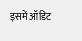इसमें ऑडिट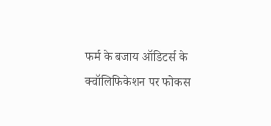फर्म के बजाय ऑडिटर्स के क्वॉलिफिकेशन पर फोकस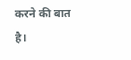करने की बात है।